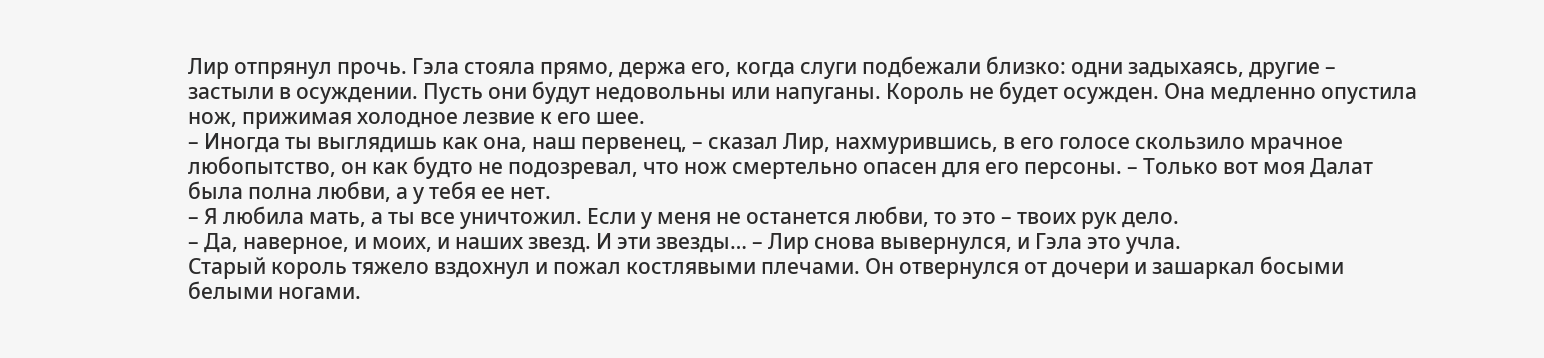Лир отпрянул прочь. Гэла стояла прямо, держа его, когда слуги подбежали близко: одни задыхаясь, другие – застыли в осуждении. Пусть они будут недовольны или напуганы. Король не будет осужден. Она медленно опустила нож, прижимая холодное лезвие к его шее.
– Иногда ты выглядишь как она, наш первенец, – сказал Лир, нахмурившись, в его голосе скользило мрачное любопытство, он как будто не подозревал, что нож смертельно опасен для его персоны. – Только вот моя Далат была полна любви, а у тебя ее нет.
– Я любила мать, а ты все уничтожил. Если у меня не останется любви, то это – твоих рук дело.
– Да, наверное, и моих, и наших звезд. И эти звезды… – Лир снова вывернулся, и Гэла это учла.
Старый король тяжело вздохнул и пожал костлявыми плечами. Он отвернулся от дочери и зашаркал босыми белыми ногами.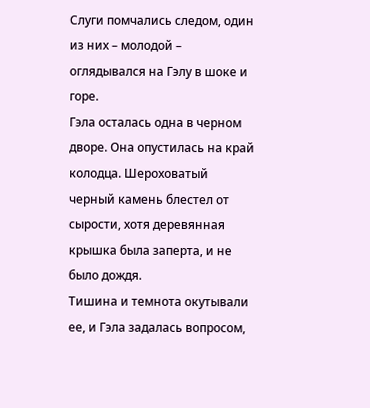Слуги помчались следом, один из них – молодой – оглядывался на Гэлу в шоке и горе.
Гэла осталась одна в черном дворе. Она опустилась на край колодца. Шероховатый черный камень блестел от сырости, хотя деревянная крышка была заперта, и не было дождя.
Тишина и темнота окутывали ее, и Гэла задалась вопросом,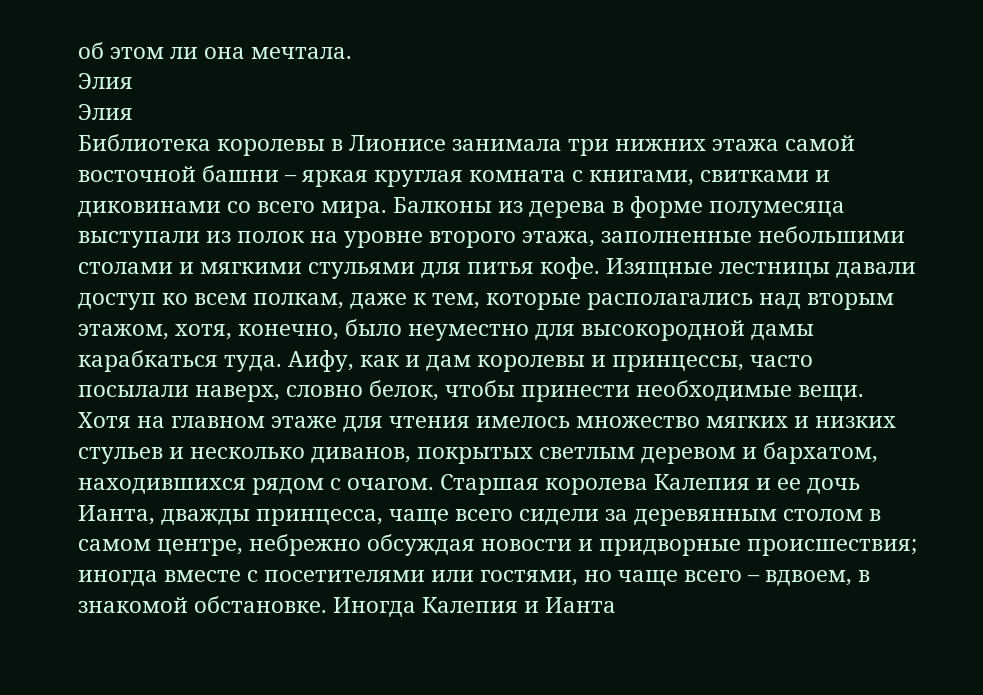об этом ли она мечтала.
Элия
Элия
Библиотека королевы в Лионисе занимала три нижних этажа самой восточной башни – яркая круглая комната с книгами, свитками и диковинами со всего мира. Балконы из дерева в форме полумесяца выступали из полок на уровне второго этажа, заполненные небольшими столами и мягкими стульями для питья кофе. Изящные лестницы давали доступ ко всем полкам, даже к тем, которые располагались над вторым этажом, хотя, конечно, было неуместно для высокородной дамы карабкаться туда. Аифу, как и дам королевы и принцессы, часто посылали наверх, словно белок, чтобы принести необходимые вещи.
Хотя на главном этаже для чтения имелось множество мягких и низких стульев и несколько диванов, покрытых светлым деревом и бархатом, находившихся рядом с очагом. Старшая королева Калепия и ее дочь Ианта, дважды принцесса, чаще всего сидели за деревянным столом в самом центре, небрежно обсуждая новости и придворные происшествия; иногда вместе с посетителями или гостями, но чаще всего – вдвоем, в знакомой обстановке. Иногда Калепия и Ианта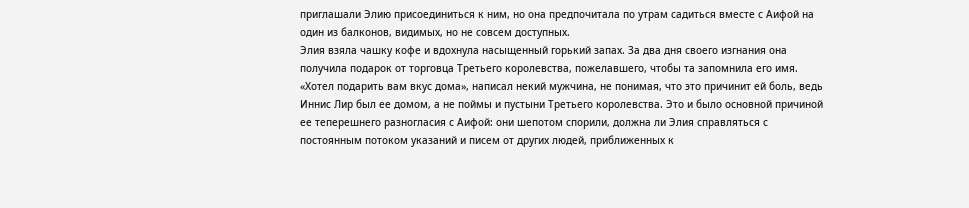приглашали Элию присоединиться к ним, но она предпочитала по утрам садиться вместе с Аифой на один из балконов, видимых, но не совсем доступных.
Элия взяла чашку кофе и вдохнула насыщенный горький запах. За два дня своего изгнания она получила подарок от торговца Третьего королевства, пожелавшего, чтобы та запомнила его имя. «Хотел подарить вам вкус дома», написал некий мужчина, не понимая, что это причинит ей боль, ведь Иннис Лир был ее домом, а не поймы и пустыни Третьего королевства. Это и было основной причиной ее теперешнего разногласия с Аифой: они шепотом спорили, должна ли Элия справляться с постоянным потоком указаний и писем от других людей, приближенных к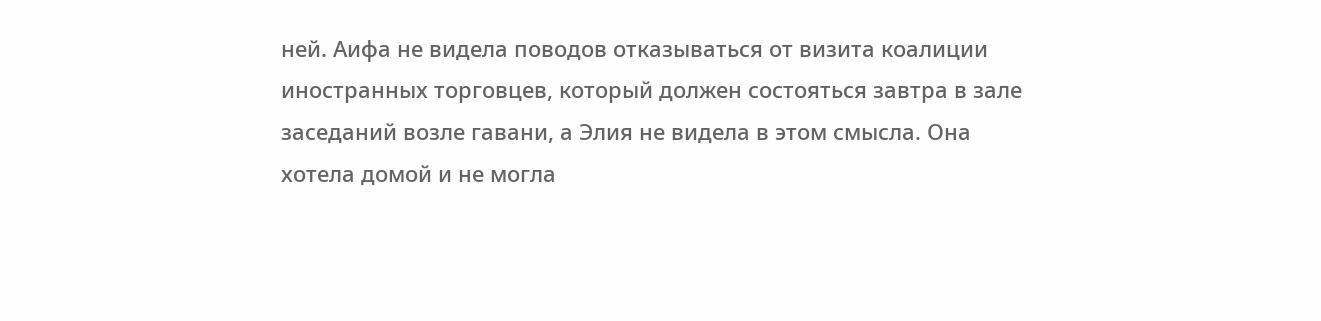ней. Аифа не видела поводов отказываться от визита коалиции иностранных торговцев, который должен состояться завтра в зале заседаний возле гавани, а Элия не видела в этом смысла. Она хотела домой и не могла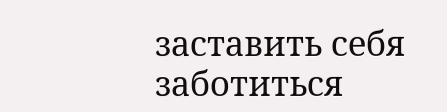заставить себя заботиться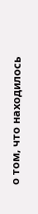о том, что находилось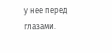у нее перед глазами.